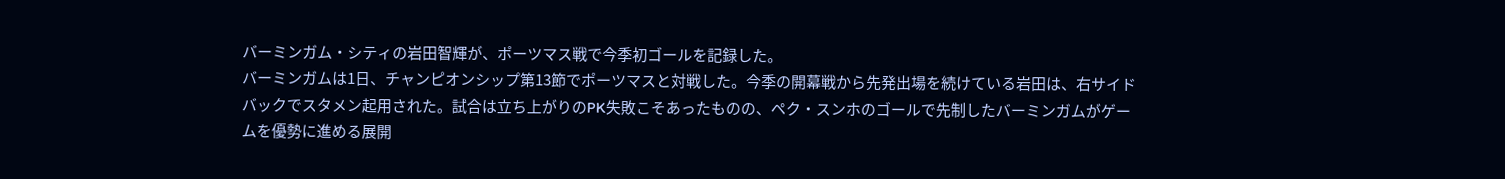バーミンガム・シティの岩田智輝が、ポーツマス戦で今季初ゴールを記録した。
バーミンガムは1日、チャンピオンシップ第13節でポーツマスと対戦した。今季の開幕戦から先発出場を続けている岩田は、右サイドバックでスタメン起用された。試合は立ち上がりのPK失敗こそあったものの、ペク・スンホのゴールで先制したバーミンガムがゲームを優勢に進める展開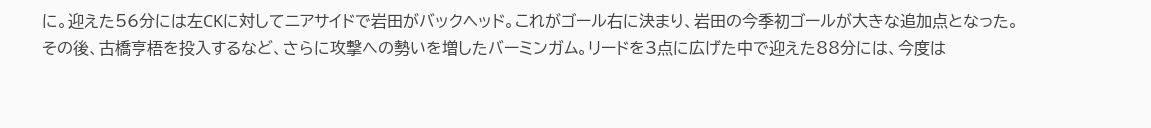に。迎えた56分には左CKに対してニアサイドで岩田がバックヘッド。これがゴール右に決まり、岩田の今季初ゴールが大きな追加点となった。
その後、古橋亨梧を投入するなど、さらに攻撃への勢いを増したバーミンガム。リードを3点に広げた中で迎えた88分には、今度は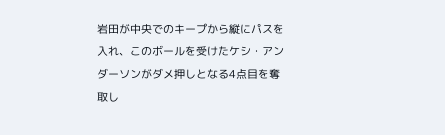岩田が中央でのキープから縦にパスを入れ、このボールを受けたケシ・アンダーソンがダメ押しとなる4点目を奪取し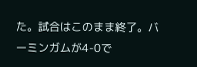た。試合はこのまま終了。バーミンガムが4-0で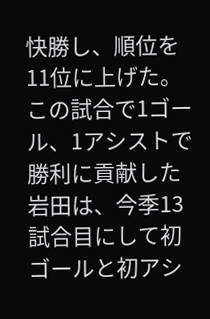快勝し、順位を11位に上げた。
この試合で1ゴール、1アシストで勝利に貢献した岩田は、今季13試合目にして初ゴールと初アシ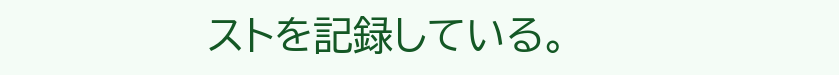ストを記録している。